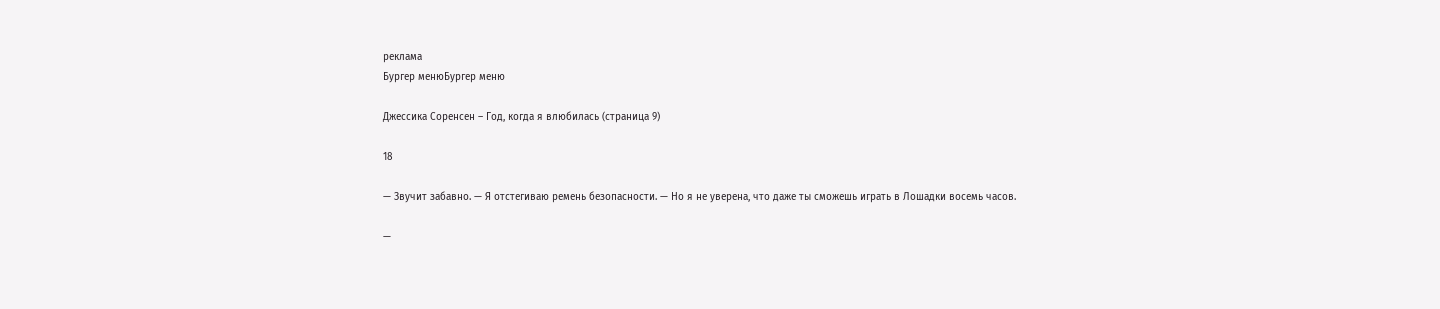реклама
Бургер менюБургер меню

Джессика Соренсен – Год, когда я влюбилась (страница 9)

18

— Звучит забавно. — Я отстегиваю ремень безопасности. — Но я не уверена, что даже ты сможешь играть в Лошадки восемь часов.

—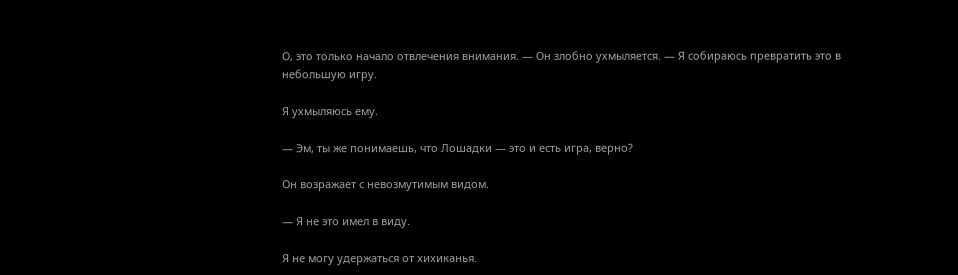О, это только начало отвлечения внимания. — Он злобно ухмыляется. — Я собираюсь превратить это в небольшую игру.

Я ухмыляюсь ему.

— Эм, ты же понимаешь, что Лошадки — это и есть игра, верно?

Он возражает с невозмутимым видом.

— Я не это имел в виду.

Я не могу удержаться от хихиканья.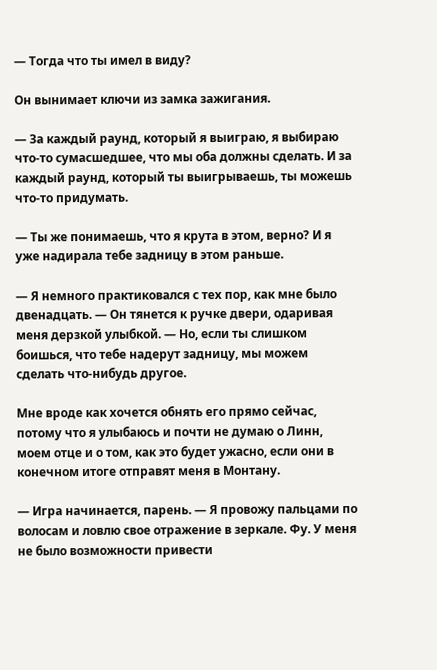— Тогда что ты имел в виду?

Он вынимает ключи из замка зажигания.

— За каждый раунд, который я выиграю, я выбираю что-то сумасшедшее, что мы оба должны сделать. И за каждый раунд, который ты выигрываешь, ты можешь что-то придумать.

— Ты же понимаешь, что я крута в этом, верно? И я уже надирала тебе задницу в этом раньше.

— Я немного практиковался с тех пор, как мне было двенадцать. — Он тянется к ручке двери, одаривая меня дерзкой улыбкой. — Но, если ты слишком боишься, что тебе надерут задницу, мы можем сделать что-нибудь другое.

Мне вроде как хочется обнять его прямо сейчас, потому что я улыбаюсь и почти не думаю о Линн, моем отце и о том, как это будет ужасно, если они в конечном итоге отправят меня в Монтану.

— Игра начинается, парень. — Я провожу пальцами по волосам и ловлю свое отражение в зеркале. Фу. У меня не было возможности привести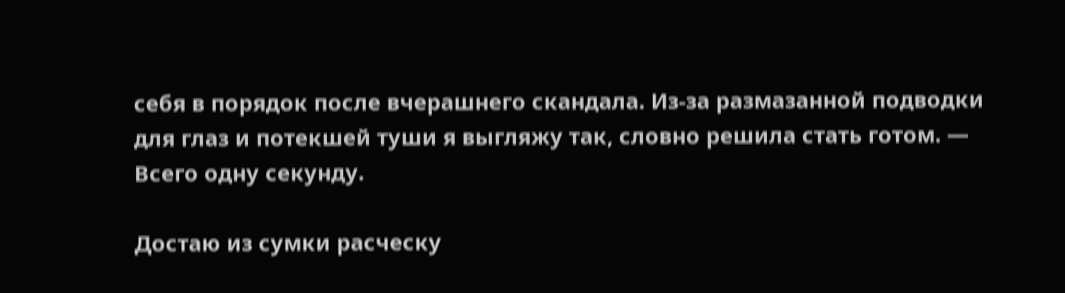себя в порядок после вчерашнего скандала. Из-за размазанной подводки для глаз и потекшей туши я выгляжу так, словно решила стать готом. — Всего одну секунду.

Достаю из сумки расческу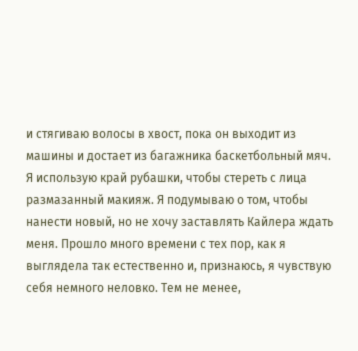и стягиваю волосы в хвост, пока он выходит из машины и достает из багажника баскетбольный мяч. Я использую край рубашки, чтобы стереть с лица размазанный макияж. Я подумываю о том, чтобы нанести новый, но не хочу заставлять Кайлера ждать меня. Прошло много времени с тех пор, как я выглядела так естественно и, признаюсь, я чувствую себя немного неловко. Тем не менее,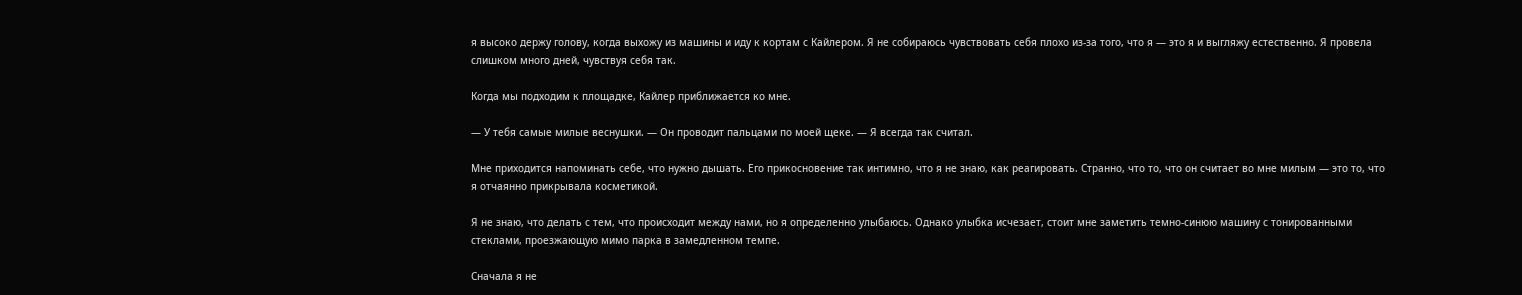я высоко держу голову, когда выхожу из машины и иду к кортам с Кайлером. Я не собираюсь чувствовать себя плохо из-за того, что я — это я и выгляжу естественно. Я провела слишком много дней, чувствуя себя так.

Когда мы подходим к площадке, Кайлер приближается ко мне.

— У тебя самые милые веснушки. — Он проводит пальцами по моей щеке. — Я всегда так считал.

Мне приходится напоминать себе, что нужно дышать. Его прикосновение так интимно, что я не знаю, как реагировать. Странно, что то, что он считает во мне милым — это то, что я отчаянно прикрывала косметикой.

Я не знаю, что делать с тем, что происходит между нами, но я определенно улыбаюсь. Однако улыбка исчезает, стоит мне заметить темно-синюю машину с тонированными стеклами, проезжающую мимо парка в замедленном темпе.

Сначала я не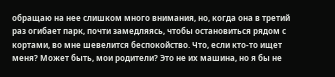обращаю на нее слишком много внимания, но, когда она в третий раз огибает парк, почти замедляясь, чтобы остановиться рядом с кортами, во мне шевелится беспокойство. Что, если кто-то ищет меня? Может быть, мои родители? Это не их машина, но я бы не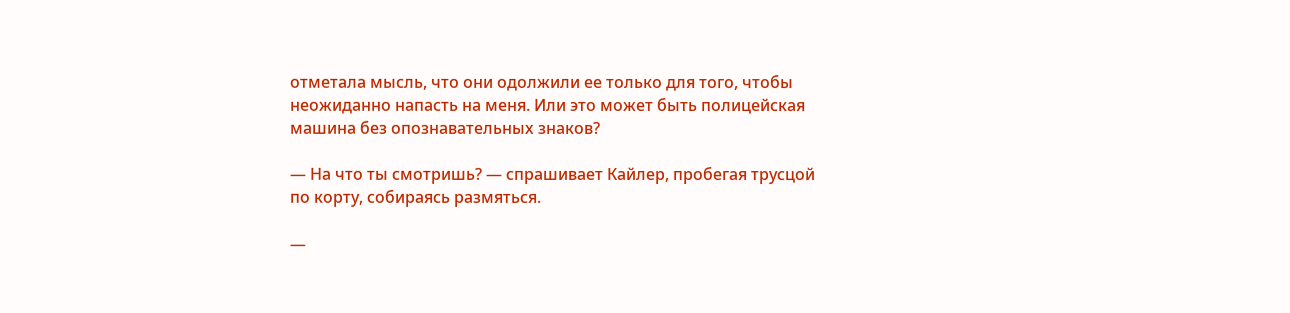отметала мысль, что они одолжили ее только для того, чтобы неожиданно напасть на меня. Или это может быть полицейская машина без опознавательных знаков?

— На что ты смотришь? — спрашивает Кайлер, пробегая трусцой по корту, собираясь размяться.

—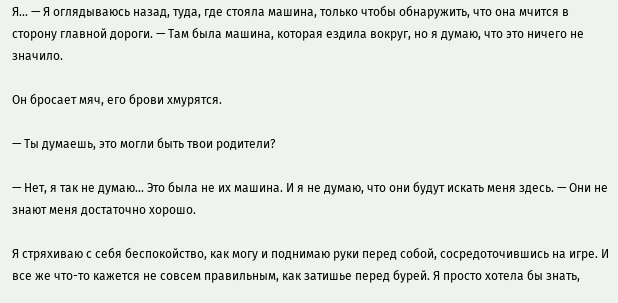Я... — Я оглядываюсь назад, туда, где стояла машина, только чтобы обнаружить, что она мчится в сторону главной дороги. — Там была машина, которая ездила вокруг, но я думаю, что это ничего не значило.

Он бросает мяч, его брови хмурятся.

— Ты думаешь, это могли быть твои родители?

— Нет, я так не думаю... Это была не их машина. И я не думаю, что они будут искать меня здесь. — Они не знают меня достаточно хорошо.

Я стряхиваю с себя беспокойство, как могу и поднимаю руки перед собой, сосредоточившись на игре. И все же что-то кажется не совсем правильным, как затишье перед бурей. Я просто хотела бы знать,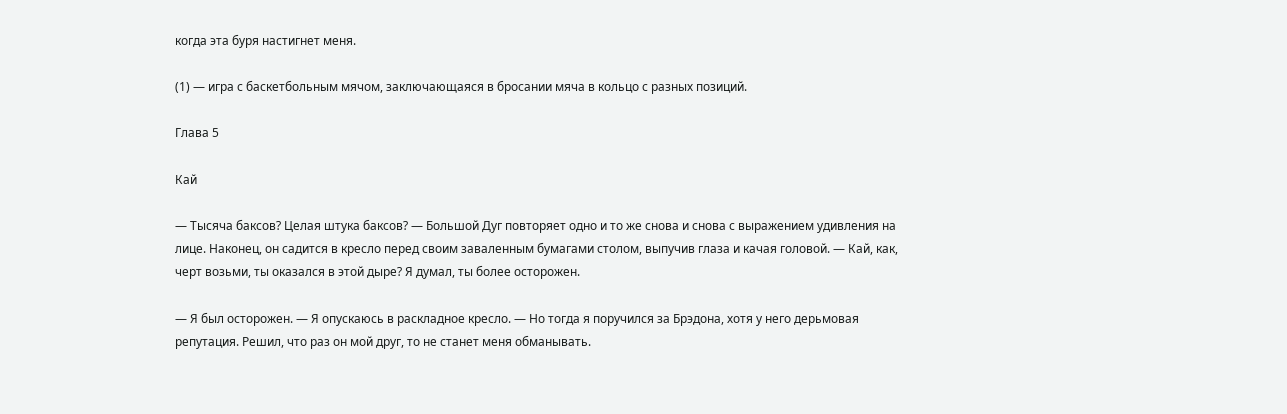когда эта буря настигнет меня.

(1) — игра с баскетбольным мячом, заключающаяся в бросании мяча в кольцо с разных позиций.

Глава 5

Кай

— Тысяча баксов? Целая штука баксов? — Большой Дуг повторяет одно и то же снова и снова с выражением удивления на лице. Наконец, он садится в кресло перед своим заваленным бумагами столом, выпучив глаза и качая головой. — Кай, как, черт возьми, ты оказался в этой дыре? Я думал, ты более осторожен.

— Я был осторожен. — Я опускаюсь в раскладное кресло. — Но тогда я поручился за Брэдона, хотя у него дерьмовая репутация. Решил, что раз он мой друг, то не станет меня обманывать.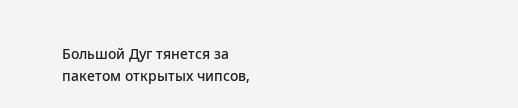Большой Дуг тянется за пакетом открытых чипсов,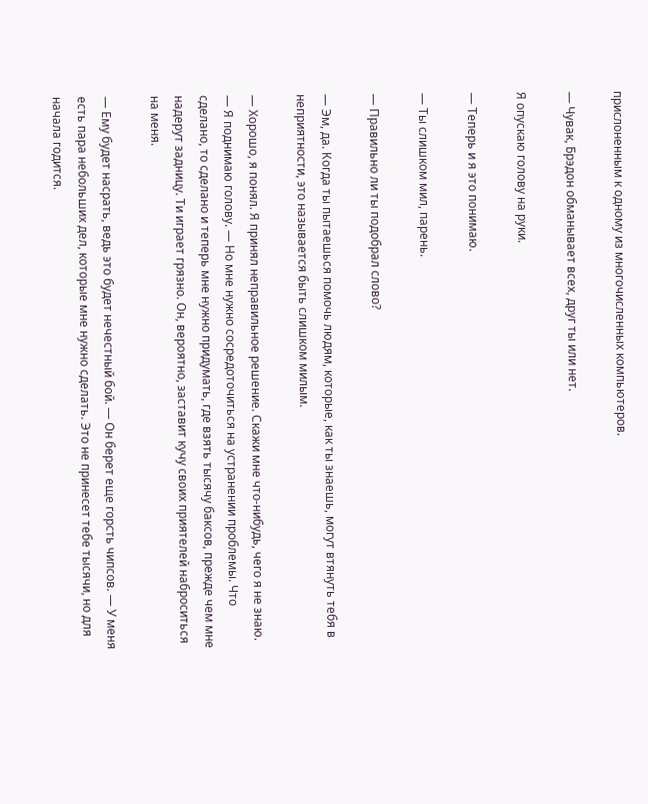прислоненным к одному из многочисленных компьютеров.

— Чувак, Брэдон обманывает всех, друг ты или нет.

Я опускаю голову на руки.

— Теперь и я это понимаю.

— Ты слишком мил, парень.

— Правильно ли ты подобрал слово?

— Эм, да. Когда ты пытаешься помочь людям, которые, как ты знаешь, могут втянуть тебя в неприятности, это называется быть слишком милым.

— Хорошо, я понял. Я принял неправильное решение. Скажи мне что-нибудь, чего я не знаю. — Я поднимаю голову. — Но мне нужно сосредоточиться на устранении проблемы. Что сделано, то сделано и теперь мне нужно придумать, где взять тысячу баксов, прежде чем мне надерут задницу. Ти играет грязно. Он, вероятно, заставит кучу своих приятелей наброситься на меня.

— Ему будет насрать, ведь это будет нечестный бой. — Он берет еще горсть чипсов. — У меня есть пара небольших дел, которые мне нужно сделать. Это не принесет тебе тысячи, но для начала годится.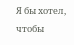Я бы хотел, чтобы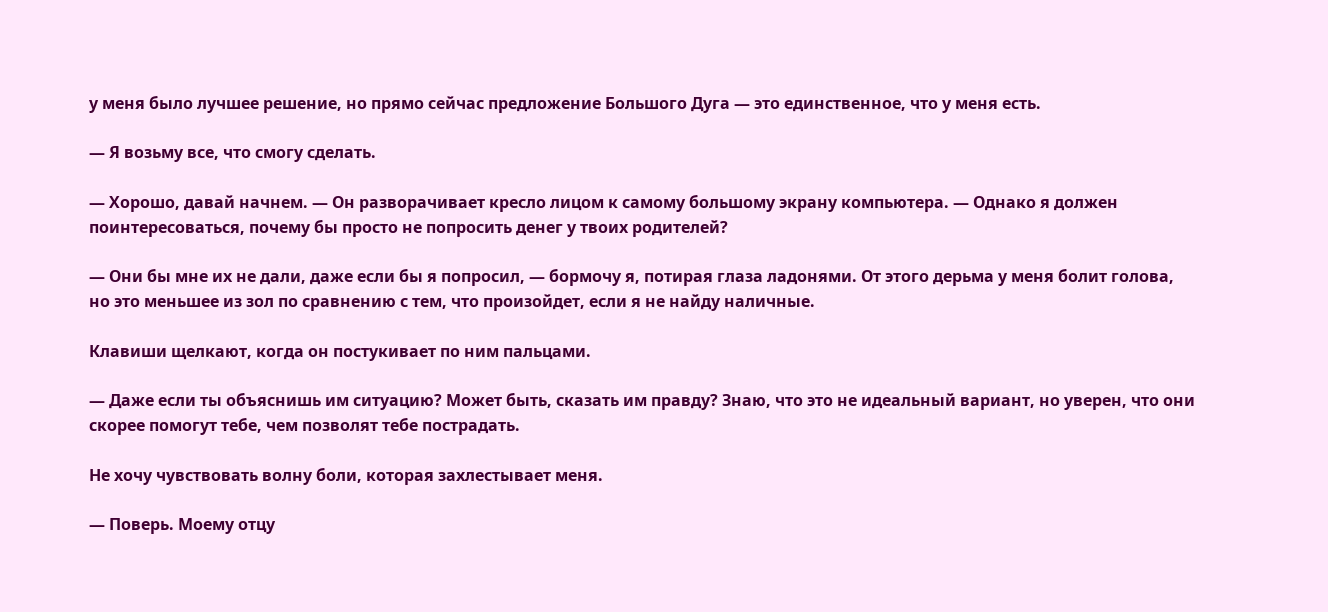у меня было лучшее решение, но прямо сейчас предложение Большого Дуга — это единственное, что у меня есть.

— Я возьму все, что смогу сделать.

— Хорошо, давай начнем. — Он разворачивает кресло лицом к самому большому экрану компьютера. — Однако я должен поинтересоваться, почему бы просто не попросить денег у твоих родителей?

— Они бы мне их не дали, даже если бы я попросил, — бормочу я, потирая глаза ладонями. От этого дерьма у меня болит голова, но это меньшее из зол по сравнению с тем, что произойдет, если я не найду наличные.

Клавиши щелкают, когда он постукивает по ним пальцами.

— Даже если ты объяснишь им ситуацию? Может быть, сказать им правду? Знаю, что это не идеальный вариант, но уверен, что они скорее помогут тебе, чем позволят тебе пострадать.

Не хочу чувствовать волну боли, которая захлестывает меня.

— Поверь. Моему отцу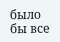было бы все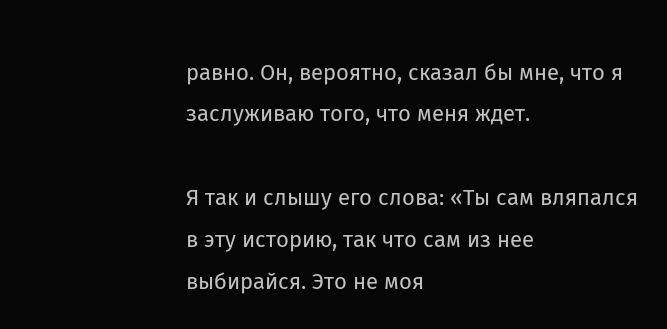равно. Он, вероятно, сказал бы мне, что я заслуживаю того, что меня ждет.

Я так и слышу его слова: «Ты сам вляпался в эту историю, так что сам из нее выбирайся. Это не моя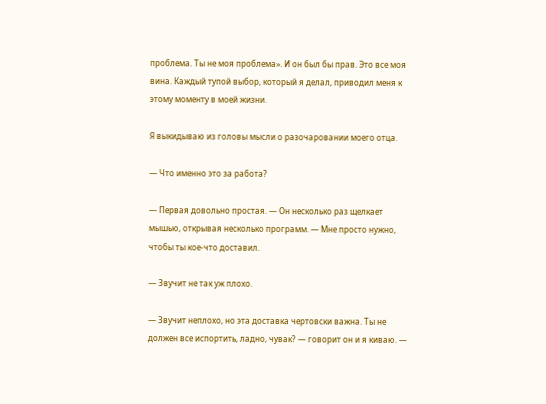проблема. Ты не моя проблема». И он был бы прав. Это все моя вина. Каждый тупой выбор, который я делал, приводил меня к этому моменту в моей жизни.

Я выкидываю из головы мысли о разочаровании моего отца.

— Что именно это за работа?

— Первая довольно простая. — Он несколько раз щелкает мышью, открывая несколько программ. — Мне просто нужно, чтобы ты кое-что доставил.

— Звучит не так уж плохо.

— Звучит неплохо, но эта доставка чертовски важна. Ты не должен все испортить, ладно, чувак? — говорит он и я киваю. —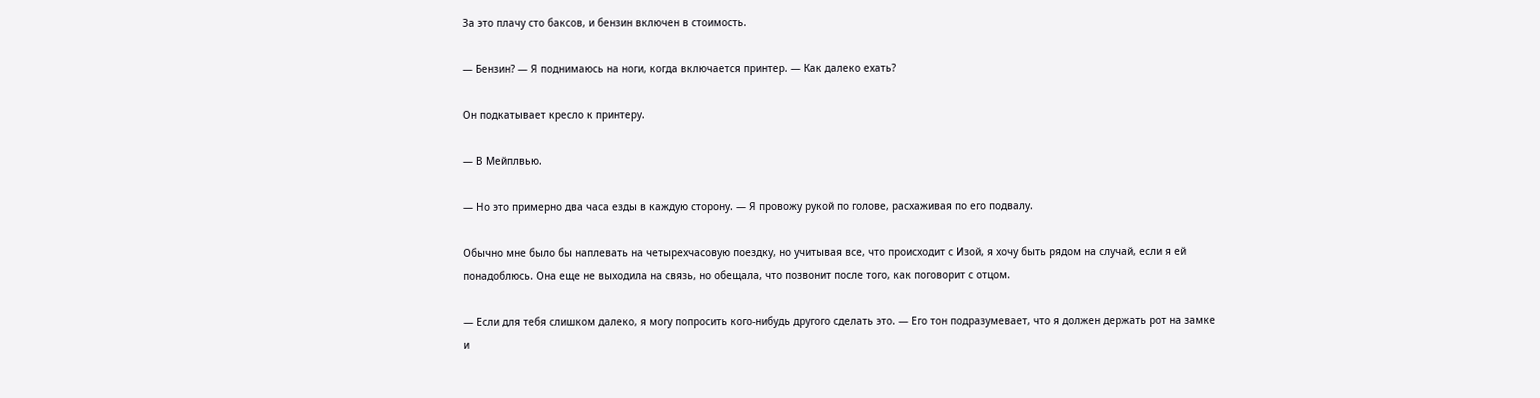За это плачу сто баксов, и бензин включен в стоимость.

— Бензин? — Я поднимаюсь на ноги, когда включается принтер. — Как далеко ехать?

Он подкатывает кресло к принтеру.

— В Мейплвью.

— Но это примерно два часа езды в каждую сторону. — Я провожу рукой по голове, расхаживая по его подвалу.

Обычно мне было бы наплевать на четырехчасовую поездку, но учитывая все, что происходит с Изой, я хочу быть рядом на случай, если я ей понадоблюсь. Она еще не выходила на связь, но обещала, что позвонит после того, как поговорит с отцом.

— Если для тебя слишком далеко, я могу попросить кого-нибудь другого сделать это. — Его тон подразумевает, что я должен держать рот на замке и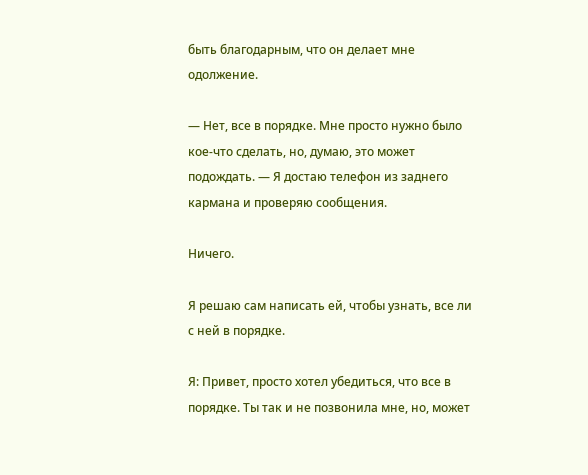быть благодарным, что он делает мне одолжение.

— Нет, все в порядке. Мне просто нужно было кое-что сделать, но, думаю, это может подождать. — Я достаю телефон из заднего кармана и проверяю сообщения.

Ничего.

Я решаю сам написать ей, чтобы узнать, все ли с ней в порядке.

Я: Привет, просто хотел убедиться, что все в порядке. Ты так и не позвонила мне, но, может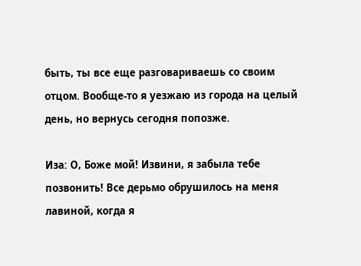быть, ты все еще разговариваешь со своим отцом. Вообще-то я уезжаю из города на целый день, но вернусь сегодня попозже.

Иза: О, Боже мой! Извини, я забыла тебе позвонить! Все дерьмо обрушилось на меня лавиной, когда я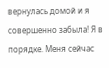вернулась домой и я совершенно забыла! Я в порядке. Меня сейчас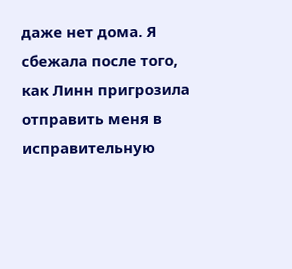даже нет дома. Я сбежала после того, как Линн пригрозила отправить меня в исправительную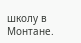школу в Монтане.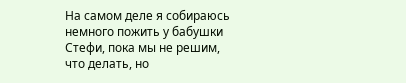На самом деле я собираюсь немного пожить у бабушки Стефи, пока мы не решим, что делать, но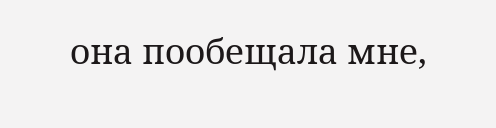она пообещала мне,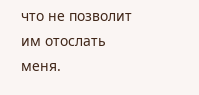что не позволит им отослать меня.